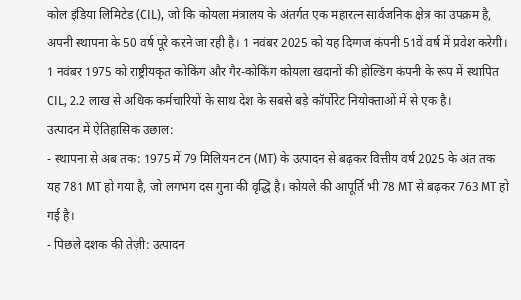कोल इंडिया लिमिटेड (CIL), जो कि कोयला मंत्रालय के अंतर्गत एक महारत्न सार्वजनिक क्षेत्र का उपक्रम है, अपनी स्थापना के 50 वर्ष पूरे करने जा रही है। 1 नवंबर 2025 को यह दिग्गज कंपनी 51वें वर्ष में प्रवेश करेगी। 1 नवंबर 1975 को राष्ट्रीयकृत कोकिंग और गैर-कोकिंग कोयला खदानों की होल्डिंग कंपनी के रूप में स्थापित CIL, 2.2 लाख से अधिक कर्मचारियों के साथ देश के सबसे बड़े कॉर्पोरेट नियोक्ताओं में से एक है।
उत्पादन में ऐतिहासिक उछाल:
- स्थापना से अब तक: 1975 में 79 मिलियन टन (MT) के उत्पादन से बढ़कर वित्तीय वर्ष 2025 के अंत तक यह 781 MT हो गया है, जो लगभग दस गुना की वृद्धि है। कोयले की आपूर्ति भी 78 MT से बढ़कर 763 MT हो गई है।
- पिछले दशक की तेज़ी: उत्पादन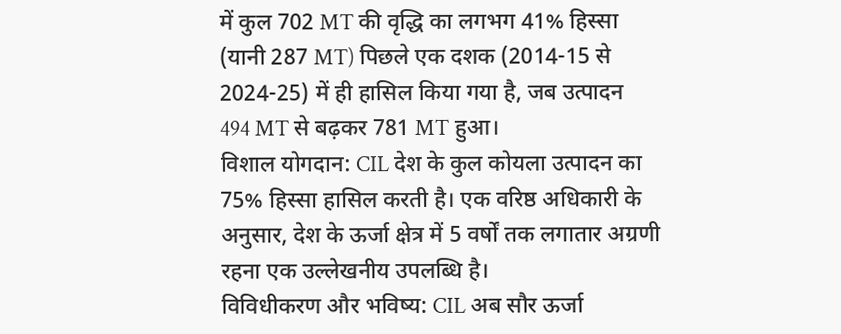में कुल 702 MT की वृद्धि का लगभग 41% हिस्सा (यानी 287 MT) पिछले एक दशक (2014-15 से 2024-25) में ही हासिल किया गया है, जब उत्पादन 494 MT से बढ़कर 781 MT हुआ।
विशाल योगदान: CIL देश के कुल कोयला उत्पादन का 75% हिस्सा हासिल करती है। एक वरिष्ठ अधिकारी के अनुसार, देश के ऊर्जा क्षेत्र में 5 वर्षों तक लगातार अग्रणी रहना एक उल्लेखनीय उपलब्धि है।
विविधीकरण और भविष्य: CIL अब सौर ऊर्जा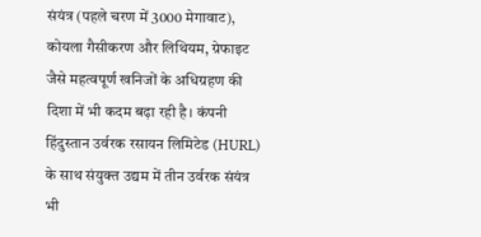संयंत्र (पहले चरण में 3000 मेगावाट), कोयला गैसीकरण और लिथियम, ग्रेफाइट जैसे महत्वपूर्ण खनिजों के अधिग्रहण की दिशा में भी कदम बढ़ा रही है। कंपनी हिंदुस्तान उर्वरक रसायन लिमिटेड (HURL) के साथ संयुक्त उद्यम में तीन उर्वरक संयंत्र भी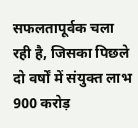सफलतापूर्वक चला रही है, जिसका पिछले दो वर्षों में संयुक्त लाभ 900 करोड़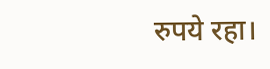रुपये रहा।